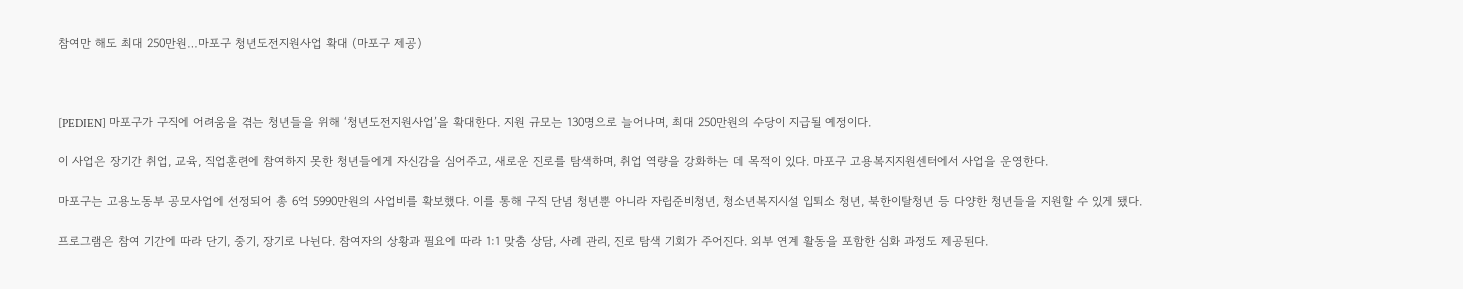참여만 해도 최대 250만원…마포구 청년도전지원사업 확대 (마포구 제공)



[PEDIEN] 마포구가 구직에 어려움을 겪는 청년들을 위해 ‘청년도전지원사업’을 확대한다. 지원 규모는 130명으로 늘어나며, 최대 250만원의 수당이 지급될 예정이다.

이 사업은 장기간 취업, 교육, 직업훈련에 참여하지 못한 청년들에게 자신감을 심어주고, 새로운 진로를 탐색하며, 취업 역량을 강화하는 데 목적이 있다. 마포구 고용복지지원센터에서 사업을 운영한다.

마포구는 고용노동부 공모사업에 선정되어 총 6억 5990만원의 사업비를 확보했다. 이를 통해 구직 단념 청년뿐 아니라 자립준비청년, 청소년복지시설 입퇴소 청년, 북한이탈청년 등 다양한 청년들을 지원할 수 있게 됐다.

프로그램은 참여 기간에 따라 단기, 중기, 장기로 나뉜다. 참여자의 상황과 필요에 따라 1:1 맞춤 상담, 사례 관리, 진로 탐색 기회가 주어진다. 외부 연계 활동을 포함한 심화 과정도 제공된다.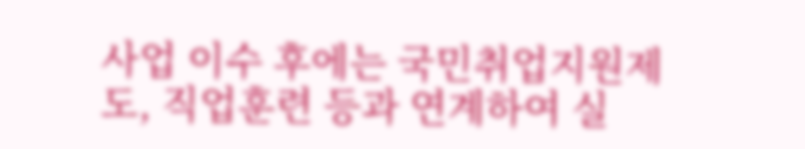사업 이수 후에는 국민취업지원제도, 직업훈련 등과 연계하여 실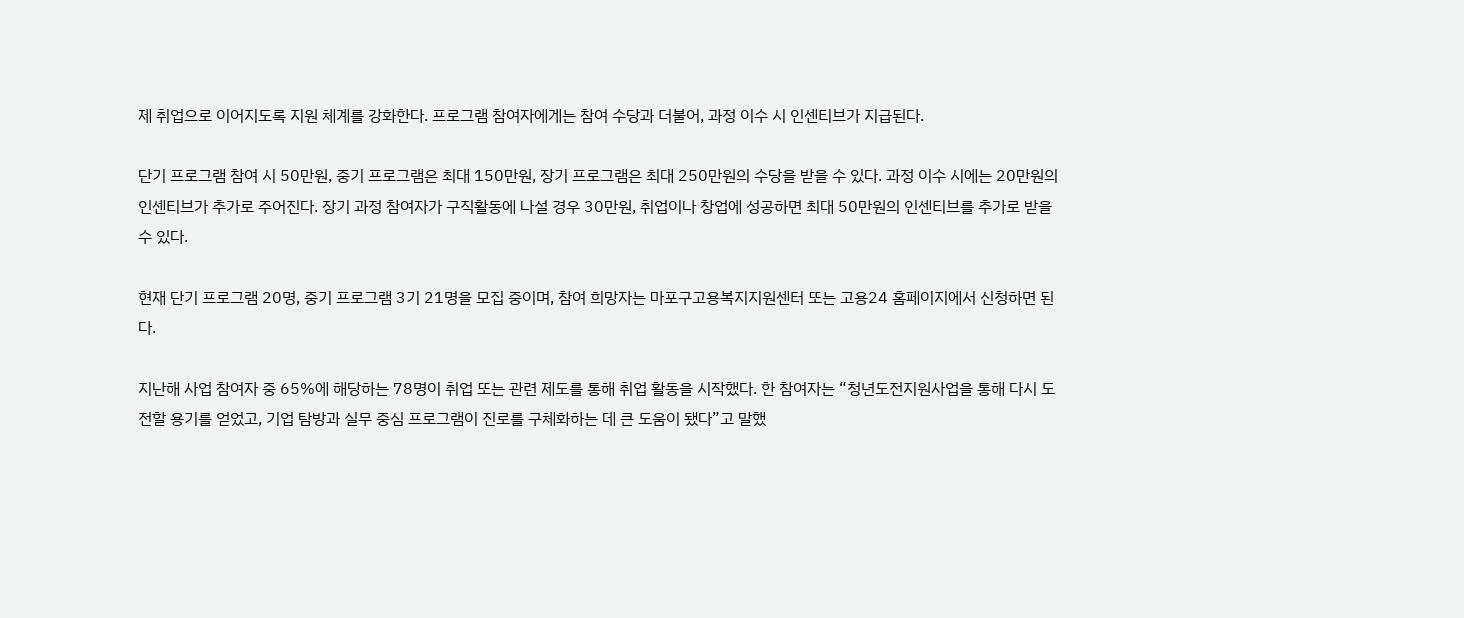제 취업으로 이어지도록 지원 체계를 강화한다. 프로그램 참여자에게는 참여 수당과 더불어, 과정 이수 시 인센티브가 지급된다.

단기 프로그램 참여 시 50만원, 중기 프로그램은 최대 150만원, 장기 프로그램은 최대 250만원의 수당을 받을 수 있다. 과정 이수 시에는 20만원의 인센티브가 추가로 주어진다. 장기 과정 참여자가 구직활동에 나설 경우 30만원, 취업이나 창업에 성공하면 최대 50만원의 인센티브를 추가로 받을 수 있다.

현재 단기 프로그램 20명, 중기 프로그램 3기 21명을 모집 중이며, 참여 희망자는 마포구고용복지지원센터 또는 고용24 홈페이지에서 신청하면 된다.

지난해 사업 참여자 중 65%에 해당하는 78명이 취업 또는 관련 제도를 통해 취업 활동을 시작했다. 한 참여자는 “청년도전지원사업을 통해 다시 도전할 용기를 얻었고, 기업 탐방과 실무 중심 프로그램이 진로를 구체화하는 데 큰 도움이 됐다”고 말했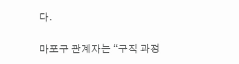다.

마포구 관계자는 “구직 과정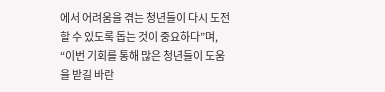에서 어려움을 겪는 청년들이 다시 도전할 수 있도록 돕는 것이 중요하다”며, “이번 기회를 통해 많은 청년들이 도움을 받길 바란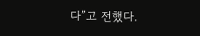다”고 전했다.